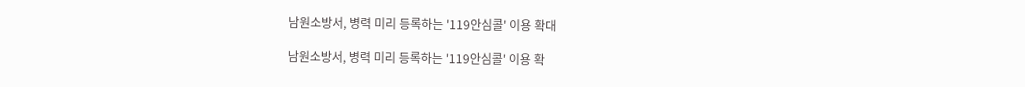남원소방서, 병력 미리 등록하는 '119안심콜' 이용 확대

남원소방서, 병력 미리 등록하는 '119안심콜' 이용 확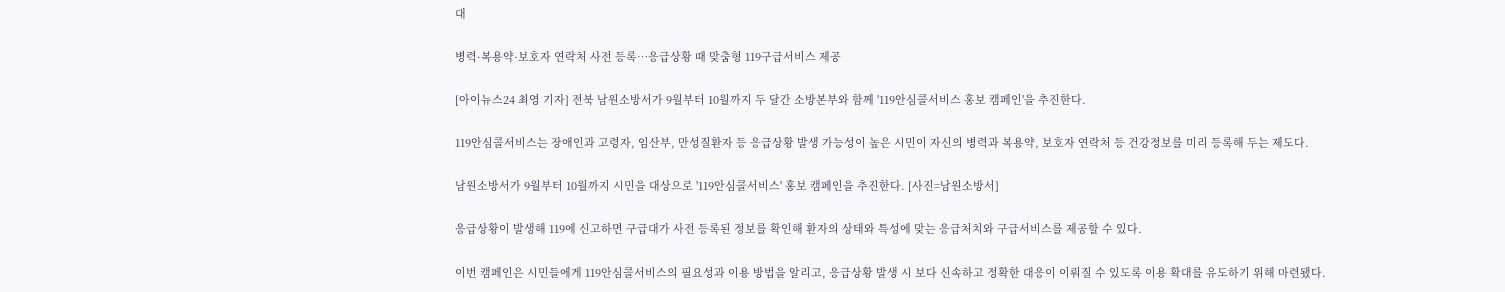대

병력·복용약·보호자 연락처 사전 등록…응급상황 때 맞춤형 119구급서비스 제공

[아이뉴스24 최영 기자] 전북 남원소방서가 9월부터 10월까지 두 달간 소방본부와 함께 '119안심콜서비스 홍보 캠페인'을 추진한다.

119안심콜서비스는 장애인과 고령자, 임산부, 만성질환자 등 응급상황 발생 가능성이 높은 시민이 자신의 병력과 복용약, 보호자 연락처 등 건강정보를 미리 등록해 두는 제도다.

남원소방서가 9월부터 10월까지 시민을 대상으로 '119안심콜서비스' 홍보 캠페인을 추진한다. [사진=남원소방서]

응급상황이 발생해 119에 신고하면 구급대가 사전 등록된 정보를 확인해 환자의 상태와 특성에 맞는 응급처치와 구급서비스를 제공할 수 있다.

이번 캠페인은 시민들에게 119안심콜서비스의 필요성과 이용 방법을 알리고, 응급상황 발생 시 보다 신속하고 정확한 대응이 이뤄질 수 있도록 이용 확대를 유도하기 위해 마련됐다.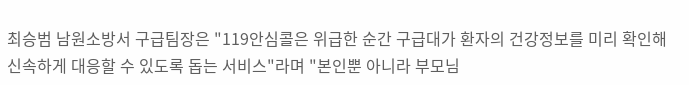최승범 남원소방서 구급팀장은 "119안심콜은 위급한 순간 구급대가 환자의 건강정보를 미리 확인해 신속하게 대응할 수 있도록 돕는 서비스"라며 "본인뿐 아니라 부모님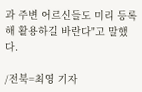과 주변 어르신들도 미리 등록해 활용하길 바란다"고 말했다.

/전북=최영 기자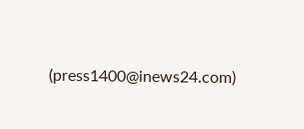(press1400@inews24.com)